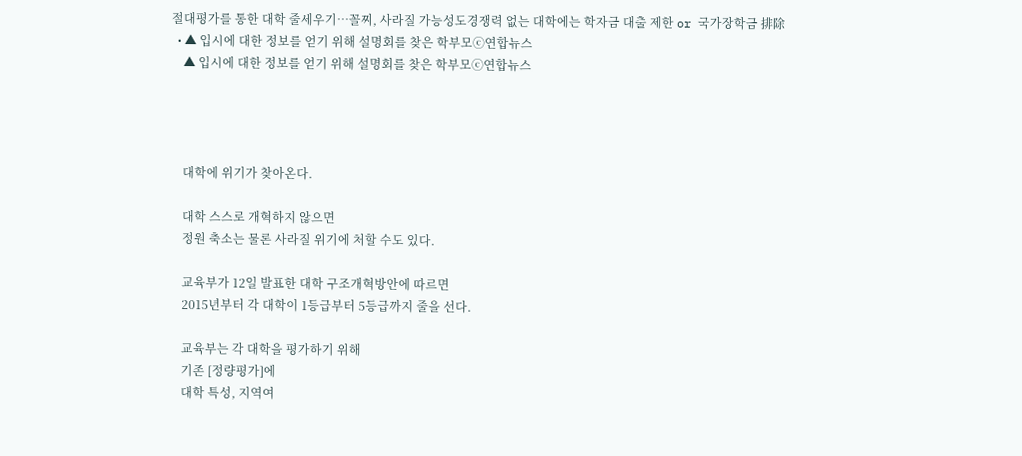절대평가를 통한 대학 줄세우기…꼴찌, 사라질 가능성도경쟁력 없는 대학에는 학자금 대출 제한 or 국가장학금 排除
  • ▲ 입시에 대한 정보를 얻기 위해 설명회를 찾은 학부모ⓒ연합뉴스
    ▲ 입시에 대한 정보를 얻기 위해 설명회를 찾은 학부모ⓒ연합뉴스




    대학에 위기가 찾아온다.

    대학 스스로 개혁하지 않으면
    정원 축소는 물론 사라질 위기에 처할 수도 있다.

    교육부가 12일 발표한 대학 구조개혁방안에 따르면
    2015년부터 각 대학이 1등급부터 5등급까지 줄을 선다.

    교육부는 각 대학을 평가하기 위해
    기존 [정량평가]에
    대학 특성, 지역여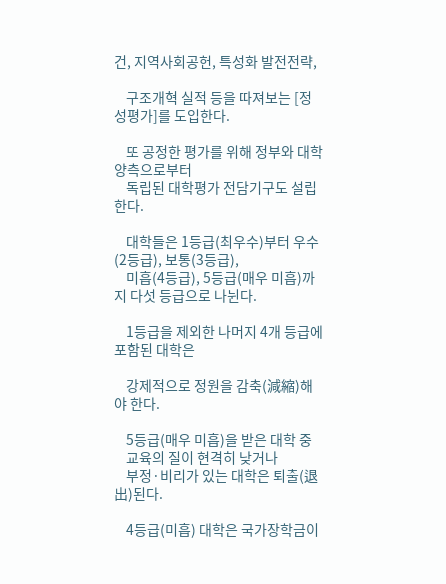건, 지역사회공헌, 특성화 발전전략,

    구조개혁 실적 등을 따져보는 [정성평가]를 도입한다.

    또 공정한 평가를 위해 정부와 대학 양측으로부터
    독립된 대학평가 전담기구도 설립한다.

    대학들은 1등급(최우수)부터 우수(2등급), 보통(3등급),
    미흡(4등급), 5등급(매우 미흡)까지 다섯 등급으로 나뉜다.

    1등급을 제외한 나머지 4개 등급에 포함된 대학은

    강제적으로 정원을 감축(減縮)해야 한다.

    5등급(매우 미흡)을 받은 대학 중
    교육의 질이 현격히 낮거나
    부정·비리가 있는 대학은 퇴출(退出)된다.

    4등급(미흡) 대학은 국가장학금이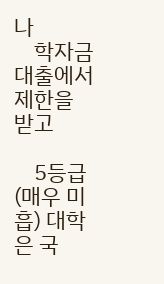나
    학자금 대출에서 제한을 받고

    5등급(매우 미흡) 대학은 국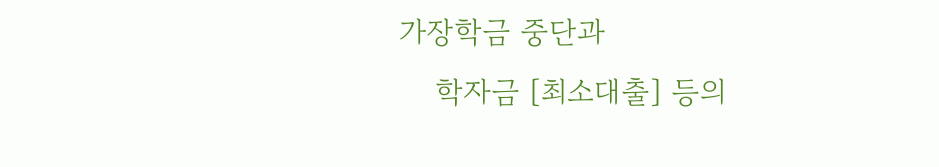가장학금 중단과
    학자금 [최소대출] 등의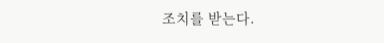조치를 받는다.